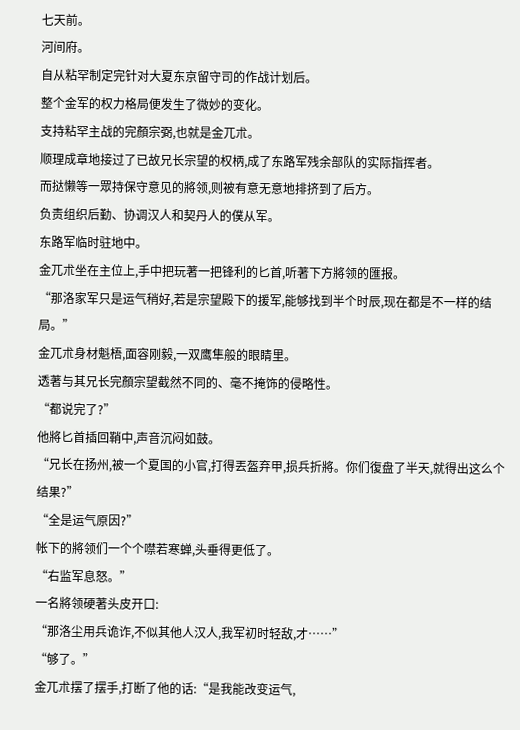七天前。
河间府。
自从粘罕制定完针对大夏东京留守司的作战计划后。
整个金军的权力格局便发生了微妙的变化。
支持粘罕主战的完顏宗弼,也就是金兀朮。
顺理成章地接过了已故兄长宗望的权柄,成了东路军残余部队的实际指挥者。
而挞懒等一眾持保守意见的將领,则被有意无意地排挤到了后方。
负责组织后勤、协调汉人和契丹人的僕从军。
东路军临时驻地中。
金兀朮坐在主位上,手中把玩著一把锋利的匕首,听著下方將领的匯报。
“那洛家军只是运气稍好,若是宗望殿下的援军,能够找到半个时辰,现在都是不一样的结局。”
金兀朮身材魁梧,面容刚毅,一双鹰隼般的眼睛里。
透著与其兄长完顏宗望截然不同的、毫不掩饰的侵略性。
“都说完了?”
他將匕首插回鞘中,声音沉闷如鼓。
“兄长在扬州,被一个夏国的小官,打得丟盔弃甲,损兵折將。你们復盘了半天,就得出这么个结果?”
“全是运气原因?”
帐下的將领们一个个噤若寒蝉,头垂得更低了。
“右监军息怒。”
一名將领硬著头皮开口:
“那洛尘用兵诡诈,不似其他人汉人,我军初时轻敌,才……”
“够了。”
金兀朮摆了摆手,打断了他的话:“是我能改变运气,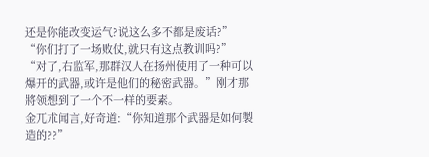还是你能改变运气?说这么多不都是废话?”
“你们打了一场败仗,就只有这点教训吗?”
“对了,右监军,那群汉人在扬州使用了一种可以爆开的武器,或许是他们的秘密武器。”刚才那將领想到了一个不一样的要素。
金兀朮闻言,好奇道:“你知道那个武器是如何製造的??”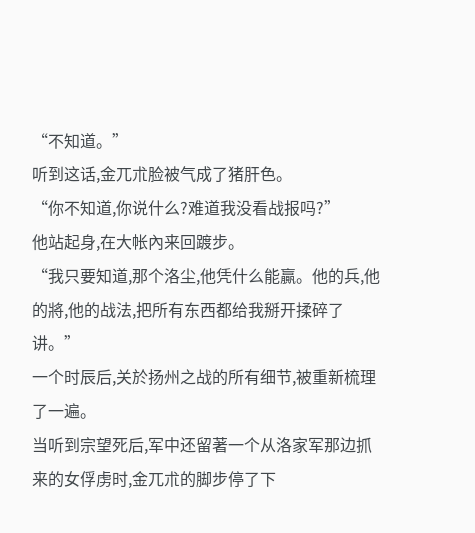“不知道。”
听到这话,金兀朮脸被气成了猪肝色。
“你不知道,你说什么?难道我没看战报吗?”
他站起身,在大帐內来回踱步。
“我只要知道,那个洛尘,他凭什么能贏。他的兵,他的將,他的战法,把所有东西都给我掰开揉碎了讲。”
一个时辰后,关於扬州之战的所有细节,被重新梳理了一遍。
当听到宗望死后,军中还留著一个从洛家军那边抓来的女俘虏时,金兀朮的脚步停了下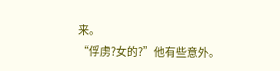来。
“俘虏?女的?”他有些意外。